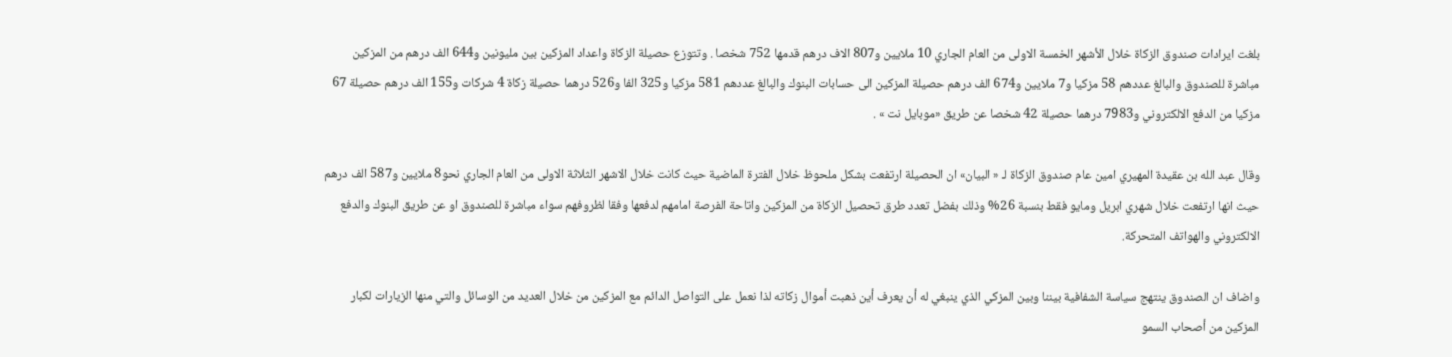بلغت ايرادات صندوق الزكاة خلال الأشهر الخمسة الاولى من العام الجاري 10 ملايين و807 الاف درهم قدمها 752 شخصا . وتتوزع حصيلة الزكاة واعداد المزكين بين مليونين و644 الف درهم من المزكين مباشرة للصندوق والبالغ عددهم 58 مزكيا و7 ملايين و674 الف درهم حصيلة المزكين الى حسابات البنوك والبالغ عددهم 581 مزكيا و325 الفا و526 درهما حصيلة زكاة 4 شركات و155 الف درهم حصيلة 67 مزكيا من الدفع الالكتروني و7983 درهما حصيلة 42 شخصا عن طريق «موبايل نت » .

وقال عبد الله بن عقيدة المهيري امين عام صندوق الزكاة لـ « البيان» ان الحصيلة ارتفعت بشكل ملحوظ خلال الفترة الماضية حيث كانت خلال الاشهر الثلاثة الاولى من العام الجاري نحو8 ملايين و587 الف درهم حيث انها ارتفعت خلال شهري ابريل ومايو فقط بنسبة 26% وذلك بفضل تعدد طرق تحصيل الزكاة من المزكين واتاحة الفرصة امامهم لدفعها وفقا لظروفهم سواء مباشرة للصندوق او عن طريق البنوك والدفع الالكتروني والهواتف المتحركة.

واضاف ان الصندوق ينتهج سياسة الشفافية بيننا وبين المزكي الذي ينبغي له أن يعرف أين ذهبت أموال زكاته لذا نعمل على التواصل الدائم مع المزكين من خلال العديد من الوسائل والتي منها الزيارات لكبار المزكين من أصحاب السمو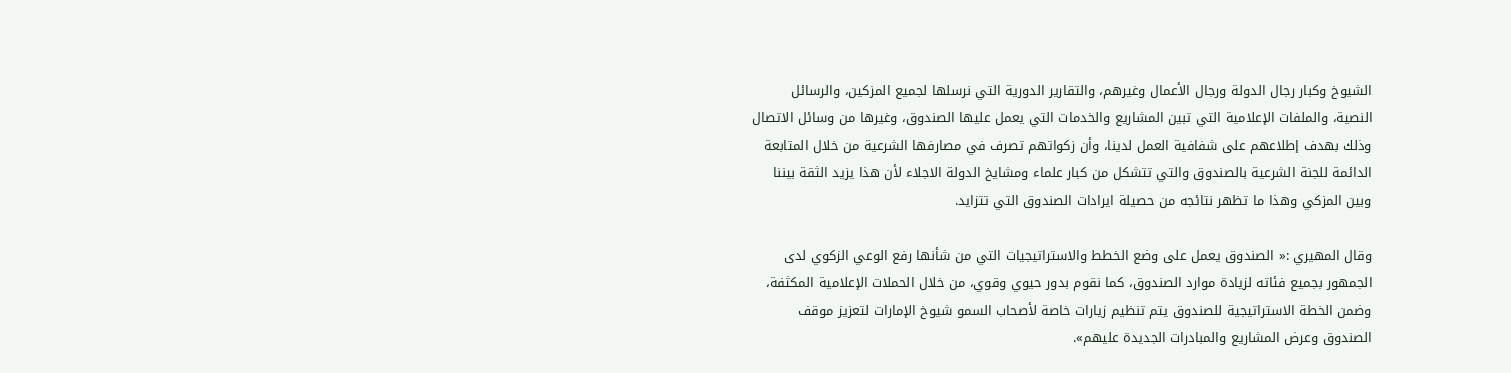الشيوخ وكبار رجال الدولة ورجال الأعمال وغيرهم، والتقارير الدورية التي نرسلها لجميع المزكين، والرسائل النصية، والملفات الإعلامية التي تبين المشاريع والخدمات التي يعمل عليها الصندوق، وغيرها من وسائل الاتصال وذلك بهدف إطلاعهم على شفافية العمل لدينا، وأن زكواتهم تصرف في مصارفها الشرعية من خلال المتابعة الدائمة للجنة الشرعية بالصندوق والتي تتشكل من كبار علماء ومشايخ الدولة الاجلاء لأن هذا يزيد الثقة بيننا وبين المزكي وهذا ما تظهر نتائجه من حصيلة ايرادات الصندوق التي تتزايد.

وقال المهيري :« الصندوق يعمل على وضع الخطط والاستراتيجيات التي من شأنها رفع الوعي الزكوي لدى الجمهور بجميع فئاته لزيادة موارد الصندوق، كما نقوم بدور حيوي وقوي، من خلال الحملات الإعلامية المكثفة، وضمن الخطة الاستراتيجية للصندوق يتم تنظيم زيارات خاصة لأصحاب السمو شيوخ الإمارات لتعزيز موقف الصندوق وعرض المشاريع والمبادرات الجديدة عليهم».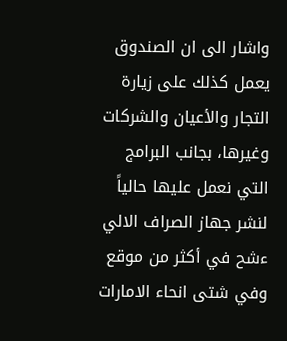واشار الى ان الصندوق يعمل كذلك على زيارة التجار والأعيان والشركات وغيرها، بجانب البرامج التي نعمل عليها حالياً لنشر جهاز الصراف الالي ءشح في أكثر من موقع وفي شتى انحاء الامارات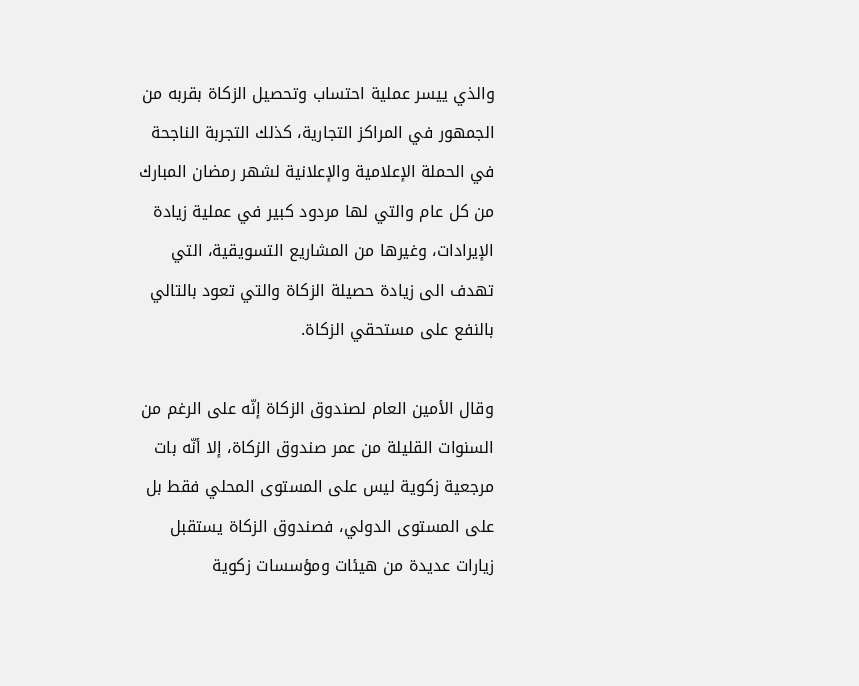والذي ييسر عملية احتساب وتحصيل الزكاة بقربه من الجمهور في المراكز التجارية، كذلك التجربة الناجحة في الحملة الإعلامية والإعلانية لشهر رمضان المبارك من كل عام والتي لها مردود كبير في عملية زيادة الإيرادات، وغيرها من المشاريع التسويقية، التي تهدف الى زيادة حصيلة الزكاة والتي تعود بالتالي بالنفع على مستحقي الزكاة.

وقال الأمين العام لصندوق الزكاة إنّه على الرغم من السنوات القليلة من عمر صندوق الزكاة، إلا أنّه بات مرجعية زكوية ليس على المستوى المحلي فقط بل على المستوى الدولي، فصندوق الزكاة يستقبل زيارات عديدة من هيئات ومؤسسات زكوية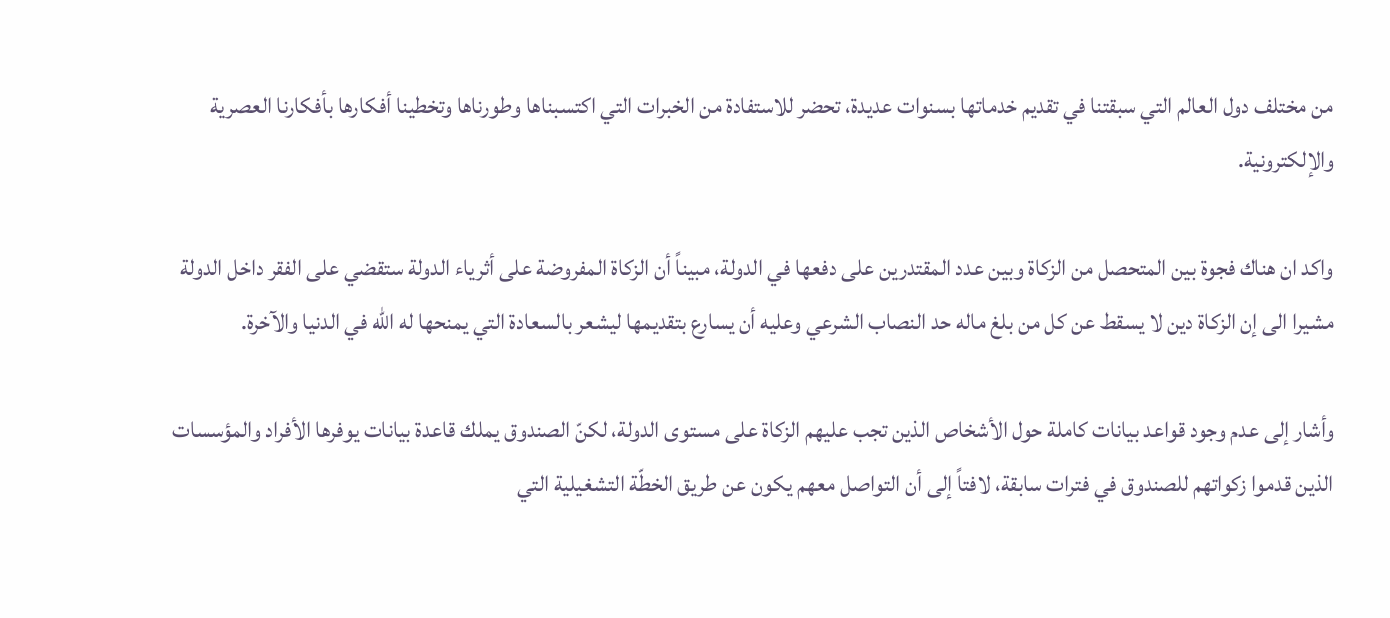من مختلف دول العالم التي سبقتنا في تقديم خدماتها بسنوات عديدة، تحضر للاستفادة من الخبرات التي اكتسبناها وطورناها وتخطينا أفكارها بأفكارنا العصرية والإلكترونية.

واكد ان هناك فجوة بين المتحصل من الزكاة وبين عدد المقتدرين على دفعها في الدولة، مبيناً أن الزكاة المفروضة على أثرياء الدولة ستقضي على الفقر داخل الدولة مشيرا الى إن الزكاة دين لا يسقط عن كل من بلغ ماله حد النصاب الشرعي وعليه أن يسارع بتقديمها ليشعر بالسعادة التي يمنحها له الله في الدنيا والآخرة.

وأشار إلى عدم وجود قواعد بيانات كاملة حول الأشخاص الذين تجب عليهم الزكاة على مستوى الدولة، لكنّ الصندوق يملك قاعدة بيانات يوفرها الأفراد والمؤسسات الذين قدموا زكواتهم للصندوق في فترات سابقة، لافتاً إلى أن التواصل معهم يكون عن طريق الخطّة التشغيلية التي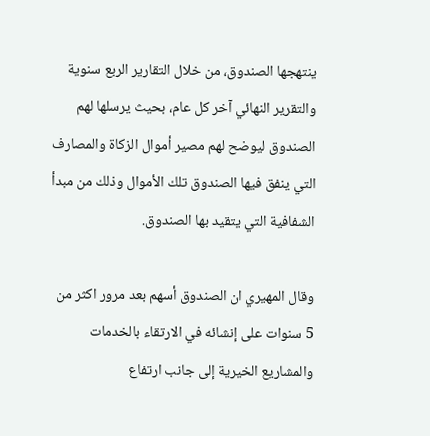ينتهجها الصندوق، من خلال التقارير الربع سنوية والتقرير النهائي آخر كل عام، بحيث يرسلها لهم الصندوق ليوضح لهم مصير أموال الزكاة والمصارف التي ينفق فيها الصندوق تلك الأموال وذلك من مبدأ الشفافية التي يتقيد بها الصندوق.

وقال المهيري ان الصندوق أسهم بعد مرور اكثر من 5 سنوات على إنشائه في الارتقاء بالخدمات والمشاريع الخيرية إلى جانب ارتفاع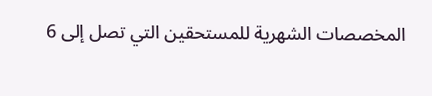المخصصات الشهرية للمستحقين التي تصل إلى 6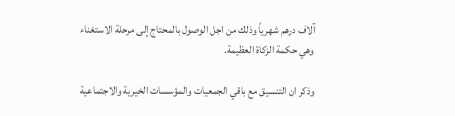آلاف درهم شهرياً وذلك من اجل الوصول بالمحتاج إلى مرحلة الاستغناء وهي حكمة الزكاة العظيمة.

وذكر ان التنسيق مع باقي الجمعيات والمؤسسات الخيرية والاجتماعية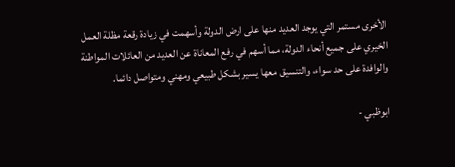الأخرى مستمر التي يوجد العديد منها على ارض الدولة وأسهمت في زيادة رقعة مظلة العمل الخيري على جميع أنحاء الدولة، مما أسهم في رفع المعاناة عن العديد من العائلات المواطنة والوافدة على حد سواء، والتنسيق معها يسير بشكل طبيعي ومهني ومتواصل دائما.

ابوظبي -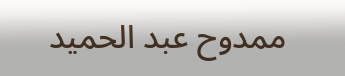ممدوح عبد الحميد